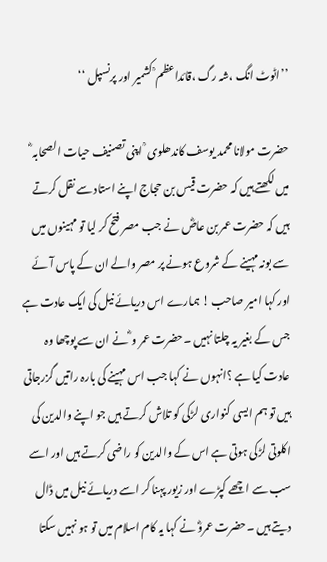’’اٹوٹ انگ ،شہ رگ ،قائداعظم ؒ کشمیر اور پرنسپل ‘‘

حضرت مولانا محمد یوسف کاندھلوی ؒ اپنی تصنیف حیات الصحابہ ؓ میں لکھتے ہیں کہ حضرت قیس بن حجاج اپنے استاد سے نقل کرتے ہیں کہ حضرت عمر بن عاصؓ نے جب مصر فتح کر لیا تو مہینوں میں سے بونہ مہینے کے شروع ہونے پر مصر والے ان کے پاس آئے اور کہا امیر صاحب ! ہمارے اس دریائے نیل کی ایک عادت ہے جس کے بغیر یہ چلتا نہیں ۔حضرت عمر و ؓ نے ان سے پوچھا وہ عادت کیا ہے ؟انہوں نے کہا جب اس مہینے کی بارہ راتیں گزرجاتی ہیں تو ہم ایسی کنواری لڑکی کو تلاش کرتے ہیں جو اپنے والدین کی اکلوتی لڑکی ہوتی ہے اس کے والدین کو راضی کرتے ہیں اور اسے سب سے اچھے کپڑے اور زیور پہنا کر اسے دریائے نیل میں ڈال دیتے ہیں ۔حضرت عمروؓ نے کہا یہ کام اسلام میں تو ہو نہیں سکتا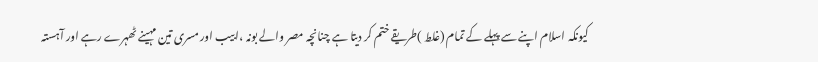کیونکہ اسلام اپنے سے پہلے کے تمام (غلط )طریقے ختم کر دیتا ہے چنانچہ مصر والے بونہ ،ابیب اور مسری تین مہینے ٹھہرے رہے اور آہستہ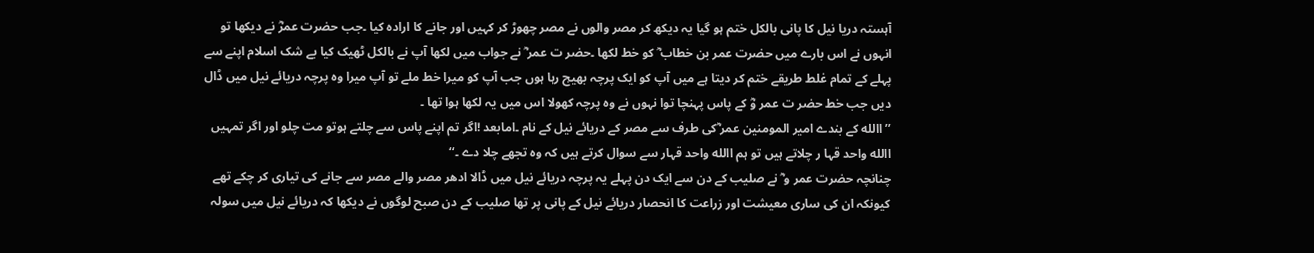آہستہ دریا نیل کا پانی بالکل ختم ہو گیا یہ دیکھ کر مصر والوں نے مصر چھوڑ کر کہیں اور جانے کا ارادہ کیا ۔جب حضرت عمرؓ نے دیکھا تو انہوں نے اس بارے میں حضرت عمر بن خطاب ؓ کو خط لکھا ۔حضر ت عمر ؓ نے جواب میں لکھا آپ نے بالکل ٹھیک کیا بے شک اسلام اپنے سے پہلے کے تمام غلط طریقے ختم کر دیتا ہے میں آپ کو ایک پرچہ بھیج رہا ہوں جب آپ کو میرا خط ملے تو آپ میرا وہ پرچہ دریائے نیل میں ڈال دیں جب خط حضر ت عمر وؓ کے پاس پہنچا توا نہوں نے وہ پرچہ کھولا اس میں یہ لکھا ہوا تھا ۔
’’ االله کے بندے امیر المومنین عمر ؓکی طرف سے مصر کے دریائے نیل کے نام ۔امابعد !اگر تم اپنے پاس سے چلتے ہوتو مت چلو اور اگر تمہیں االله واحد قہا ر چلاتے ہیں تو ہم االله واحد قہار سے سوال کرتے ہیں کہ وہ تجھے چلا دے ۔‘‘
چنانچہ حضرت عمر و ؓ نے صلیب کے دن سے ایک دن پہلے یہ پرچہ دریائے نیل میں ڈالا ادھر مصر والے مصر سے جانے کی تیاری کر چکے تھے کیونکہ ان کی ساری معیشت اور زراعت کا انحصار دریائے نیل کے پانی پر تھا صلیب کے دن صبح لوگوں نے دیکھا کہ دریائے نیل میں سولہ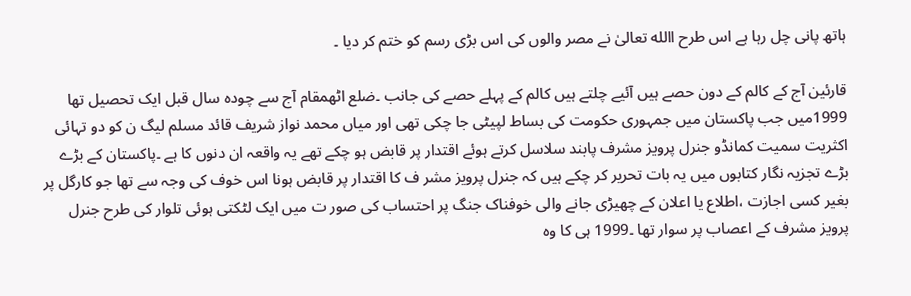ہاتھ پانی چل رہا ہے اس طرح االله تعالیٰ نے مصر والوں کی اس بڑی رسم کو ختم کر دیا ۔

قارئین آج کے کالم کے دون حصے ہیں آئیے چلتے ہیں کالم کے پہلے حصے کی جانب ۔ضلع اٹھمقام آج سے چودہ سال قبل ایک تحصیل تھا 1999میں جب پاکستان میں جمہوری حکومت کی بساط لپیٹی جا چکی تھی اور میاں محمد نواز شریف قائد مسلم لیگ ن کو دو تہائی اکثریت سمیت کمانڈو جنرل پرویز مشرف پابند سلاسل کرتے ہوئے اقتدار پر قابض ہو چکے تھے یہ واقعہ ان دنوں کا ہے ۔پاکستان کے بڑے بڑے تجزیہ نگار کتابوں میں یہ بات تحریر کر چکے ہیں کہ جنرل پرویز مشر ف کا اقتدار پر قابض ہونا اس خوف کی وجہ سے تھا جو کارگل پر بغیر کسی اجازت ،اطلاع یا اعلان کے چھیڑی جانے والی خوفناک جنگ پر احتساب کی صور ت میں ایک لٹکتی ہوئی تلوار کی طرح جنرل پرویز مشرف کے اعصاب پر سوار تھا ۔1999 ہی کا وہ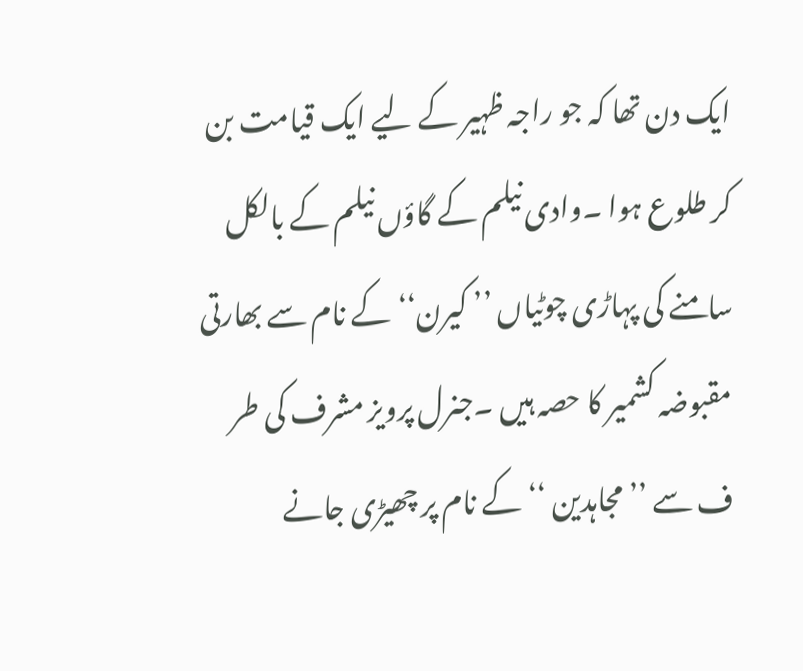ایک دن تھا کہ جو راجہ ظہیر کے لیے ایک قیامت بن کر طلوع ہوا ۔وادی نیلم کے گاؤں نیلم کے بالکل سامنے کی پہاڑی چوٹیاں ’’ کیرن‘‘کے نام سے بھارتی مقبوضہ کشمیر کا حصہ ہیں ۔جنرل پرویز مشرف کی طر ف سے ’’ مجاہدین ‘‘کے نام پر چھیڑی جانے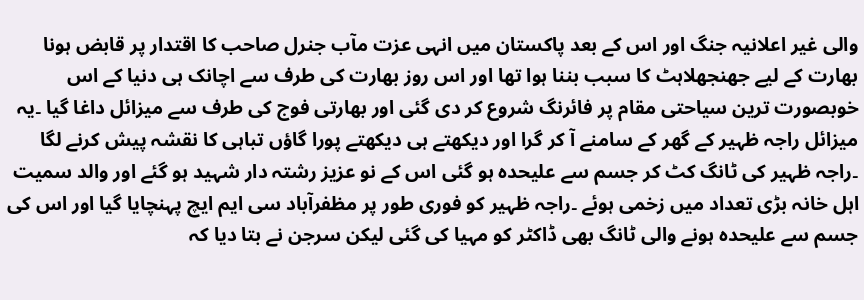والی غیر اعلانیہ جنگ اور اس کے بعد پاکستان میں انہی عزت مآب جنرل صاحب کا اقتدار پر قابض ہونا بھارت کے لیے جھنجھلاہٹ کا سبب بننا ہوا تھا اور اس روز بھارت کی طرف سے اچانک ہی دنیا کے اس خوبصورت ترین سیاحتی مقام پر فائرنگ شروع کر دی گئی اور بھارتی فوج کی طرف سے میزائل داغا گیا ۔یہ میزائل راجہ ظہیر کے گھر کے سامنے آ کر گرا اور دیکھتے ہی دیکھتے پورا گاؤں تباہی کا نقشہ پیش کرنے لگا ۔راجہ ظہیر کی ٹانگ کٹ کر جسم سے علیحدہ ہو گئی اس کے نو عزیز رشتہ دار شہید ہو گئے اور والد سمیت اہل خانہ بڑی تعداد میں زخمی ہوئے ۔راجہ ظہیر کو فوری طور پر مظفرآباد سی ایم ایچ پہنچایا گیا اور اس کی جسم سے علیحدہ ہونے والی ٹانگ بھی ڈاکٹر کو مہیا کی گئی لیکن سرجن نے بتا دیا کہ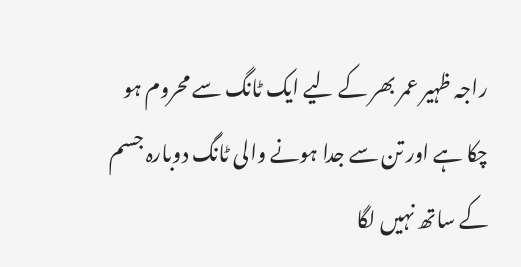راجہ ظہیر عمر بھر کے لیے ایک ٹانگ سے محروم ہو چکا ہے اور تن سے جدا ہونے والی ٹانگ دوبارہ جسم کے ساتھ نہیں لگا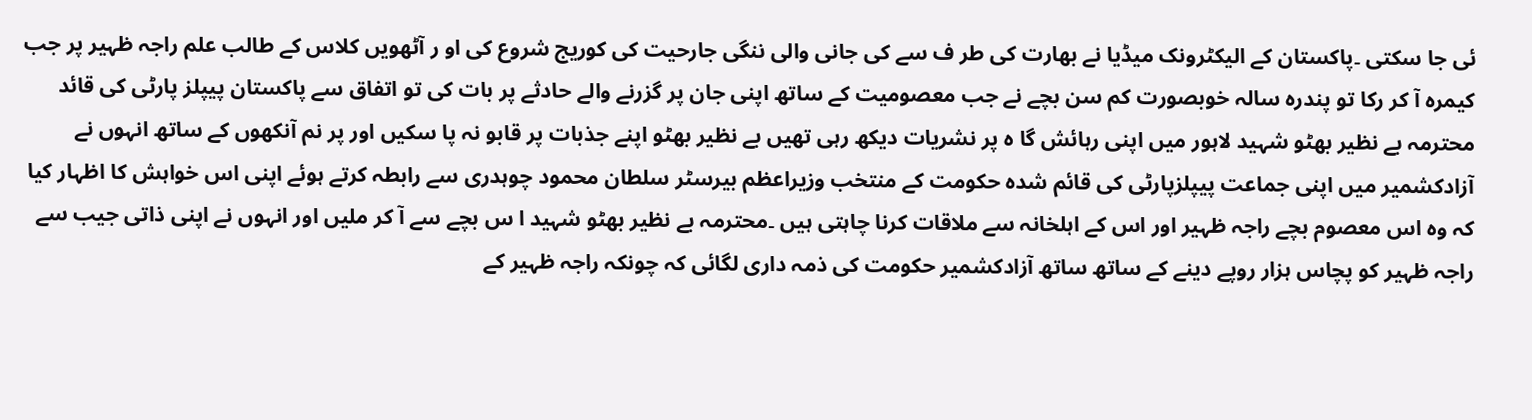ئی جا سکتی ۔پاکستان کے الیکٹرونک میڈیا نے بھارت کی طر ف سے کی جانی والی ننگی جارحیت کی کوریج شروع کی او ر آٹھویں کلاس کے طالب علم راجہ ظہیر پر جب کیمرہ آ کر رکا تو پندرہ سالہ خوبصورت کم سن بچے نے جب معصومیت کے ساتھ اپنی جان پر گزرنے والے حادثے پر بات کی تو اتفاق سے پاکستان پیپلز پارٹی کی قائد محترمہ بے نظیر بھٹو شہید لاہور میں اپنی رہائش گا ہ پر نشریات دیکھ رہی تھیں بے نظیر بھٹو اپنے جذبات پر قابو نہ پا سکیں اور پر نم آنکھوں کے ساتھ انہوں نے آزادکشمیر میں اپنی جماعت پیپلزپارٹی کی قائم شدہ حکومت کے منتخب وزیراعظم بیرسٹر سلطان محمود چوہدری سے رابطہ کرتے ہوئے اپنی اس خواہش کا اظہار کیا کہ وہ اس معصوم بچے راجہ ظہیر اور اس کے اہلخانہ سے ملاقات کرنا چاہتی ہیں ۔محترمہ بے نظیر بھٹو شہید ا س بچے سے آ کر ملیں اور انہوں نے اپنی ذاتی جیب سے راجہ ظہیر کو پچاس ہزار روپے دینے کے ساتھ ساتھ آزادکشمیر حکومت کی ذمہ داری لگائی کہ چونکہ راجہ ظہیر کے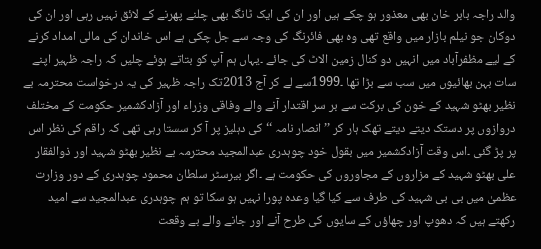والد راجہ بابر خان بھی معذور ہو چکے ہیں اور ان کی ایک ٹانگ بھی چلنے پھرنے کے لائق نہیں رہی اور ان کی دوکان جو نیلم بازار میں واقع تھی وہ بھی فائرنگ کی وجہ سے جل چکی ہے اس خاندان کی مالی امداد کرنے کے لیے مظفرآباد میں انہیں دو کنال زمین الاٹ کی جائے ۔یہاں ہم آپ کو بتاتے ہوئے چلیں کہ راجہ ظہیر اپنے سات بہن بھائیوں میں سب سے بڑا تھا ۔1999سے لے کر آج 2013تک راجہ ظہیر کی یہ درخواست محترمہ بے نظیر بھٹو شہید کے خون کی برکت سے بر سر اقتدار آنے والے وفاقی وزراء اور آزادکشمیر حکومت کے مختلف دروازوں پر دستک دیتے دیتے تھک ہار کر ’’ انصار نامہ ‘‘کی دہلیز پر آ کر سستا رہی تھی کہ راقم کی نظر اس پر پڑ گئی ۔اس وقت آزادکشمیر میں بقول خود چوہدری عبدالمجید محترمہ بے نظیر بھٹو شہید اور ذوالفقار علی بھٹو شہید کے مزاروں کے مجاوروں کی حکومت ہے ۔اگر بیرسٹر سلطان محمود چوہدری کے دور وزارت عظمیٰ میں بی بی شہید کی طرف سے کیا گیا وعدہ پورا نہیں ہو سکا تو ہم چوہدری عبدالمجید سے امید رکھتے ہیں کہ دھوپ اور چھاؤں کے سایوں کی طرح آنے اور جانے والے بے وقعت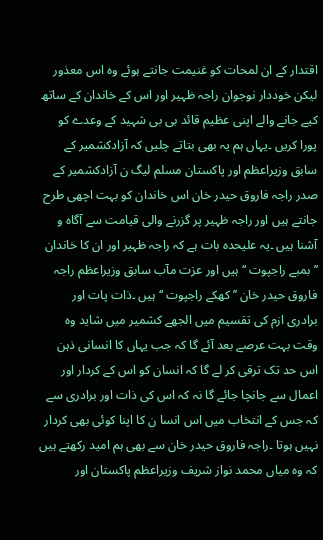اقتدار کے ان لمحات کو غنیمت جانتے ہوئے وہ اس معذور لیکن خوددار نوجوان راجہ ظہیر اور اس کے خاندان کے ساتھ کیے جانے والے اپنی عظیم قائد بی بی شہید کے وعدے کو پورا کریں ۔یہاں ہم یہ بھی بتاتے چلیں کہ آزادکشمیر کے سابق وزیراعظم اور پاکستان مسلم لیگ ن آزادکشمیر کے صدر راجہ فاروق حیدر خان اس خاندان کو بہت اچھی طرح جانتے ہیں اور راجہ ظہیر پر گزرنے والی قیامت سے آگاہ و آشنا ہیں ۔یہ علیحدہ بات ہے کہ راجہ ظہیر اور ان کا خاندان ’’ بمبے راجپوت ‘‘ ہیں اور عزت مآب سابق وزیراعظم راجہ فاروق حیدر خان ’’کھکے راجپوت ‘‘ ہیں ۔ذات پات اور برادری ازم کی تقسیم میں الجھے کشمیر میں شاید وہ وقت بہت عرصے بعد آئے گا کہ جب یہاں کا انسانی ذہن اس حد تک ترقی کر لے گا کہ انسان کو اس کے کردار اور اعمال سے جانچا جائے گا نہ کہ اس کی ذات اور برادری سے کہ جس کے انتخاب میں اس انسا ن کا اپنا کوئی بھی کردار نہیں ہوتا ۔راجہ فاروق حیدر خان سے بھی ہم امید رکھتے ہیں کہ وہ میاں محمد نواز شریف وزیراعظم پاکستان اور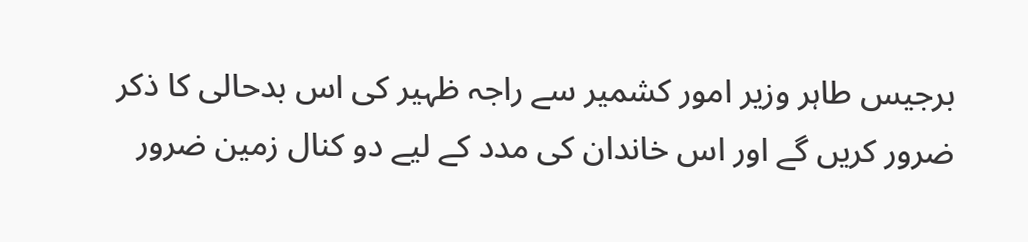برجیس طاہر وزیر امور کشمیر سے راجہ ظہیر کی اس بدحالی کا ذکر ضرور کریں گے اور اس خاندان کی مدد کے لیے دو کنال زمین ضرور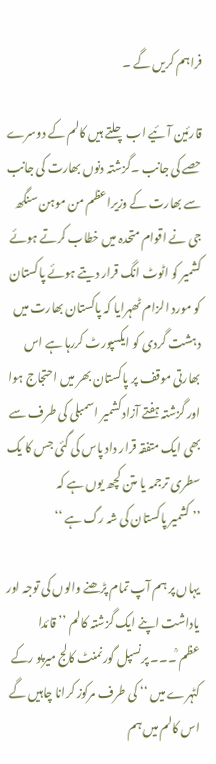فراہم کریں گے ۔

قارئین آئیے اب چلتے ہیں کالم کے دوسرے حصے کی جانب ۔گزشتہ دنوں بھارت کی جانب سے بھارت کے وزیراعظم من موہن سنگھ جی نے اقوام متحدہ میں خطاب کرتے ہوئے کشمیر کو اٹوٹ انگ قرار دیتے ہوئے پاکستان کو مورد الزام ٹھہرایا کہ پاکستان بھارت میں دہشت گردی کو ایکسپورٹ کررہا ہے اس بھارتی موقف پر پاکستان بھر میں احتجاج ہوا اور گزشتہ ہفتے آزادکشمیر اسمبلی کی طرف سے بھی ایک متفقہ قرار داد پاس کی گئی جس کا یک سطری ترجمہ یا متن کچھ یوں ہے کہ
’’ کشمیر پاکستان کی شہ رگ ہے ‘‘

یہاں پر ہم آپ تمام پڑھنے والوں کی توجہ اور یاداشت اپنے ایک گزشتہ کالم ’’ قائدا عظم ؒ۔۔۔ پرنسپل گورنمنٹ کالج میرپو رکے کٹہرے میں ‘‘ کی طرف مرکوز کرانا چاہیں گے اس کالم میں ہم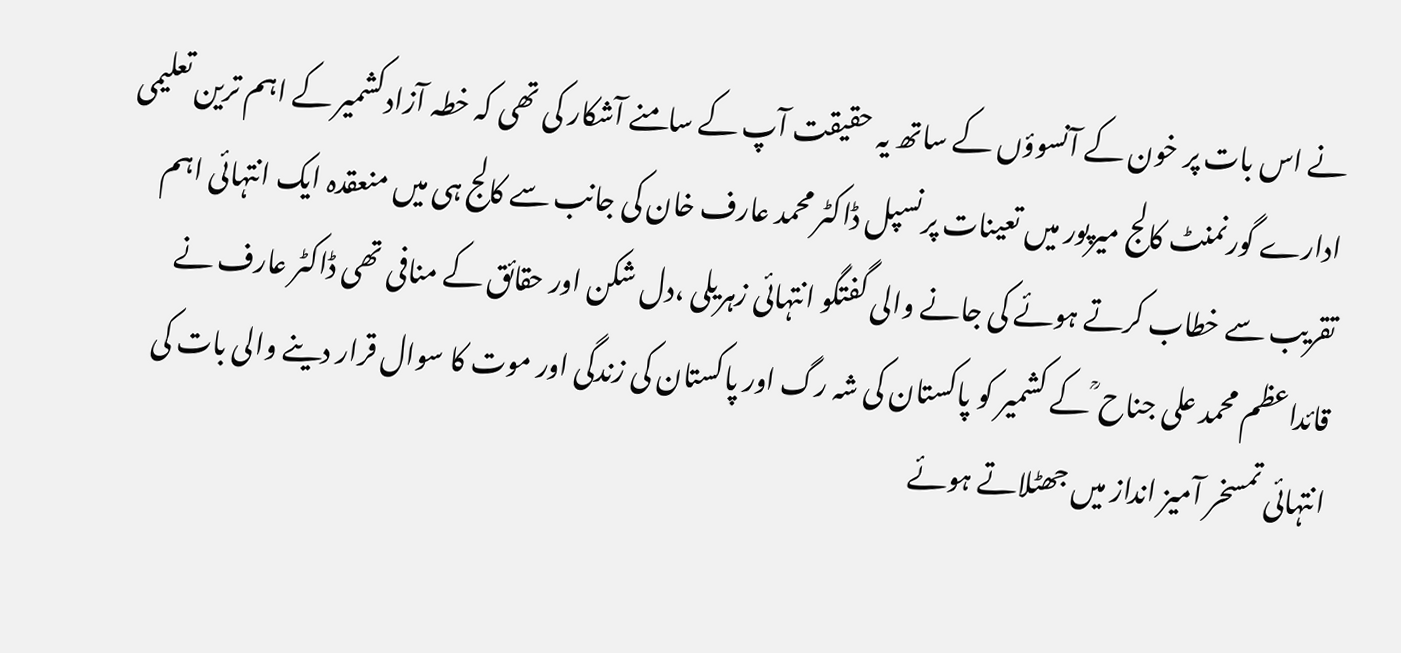نے اس بات پر خون کے آنسوؤں کے ساتھ یہ حقیقت آپ کے سامنے آشکار کی تھی کہ خطہ آزادکشمیر کے اہم ترین تعلیمی ادارے گورنمنٹ کالج میرپور میں تعینات پرنسپل ڈاکٹر محمد عارف خان کی جانب سے کالج ہی میں منعقدہ ایک انتہائی اہم تقریب سے خطاب کرتے ہوئے کی جانے والی گفتگو انتہائی زہریلی ،دل شکن اور حقائق کے منافی تھی ڈاکٹر عارف نے قائداعظم محمد علی جناح ؒ کے کشمیر کو پاکستان کی شہ رگ اور پاکستان کی زندگی اور موت کا سوال قرار دینے والی بات کی انتہائی تمسخر آمیز انداز میں جھٹلاتے ہوئے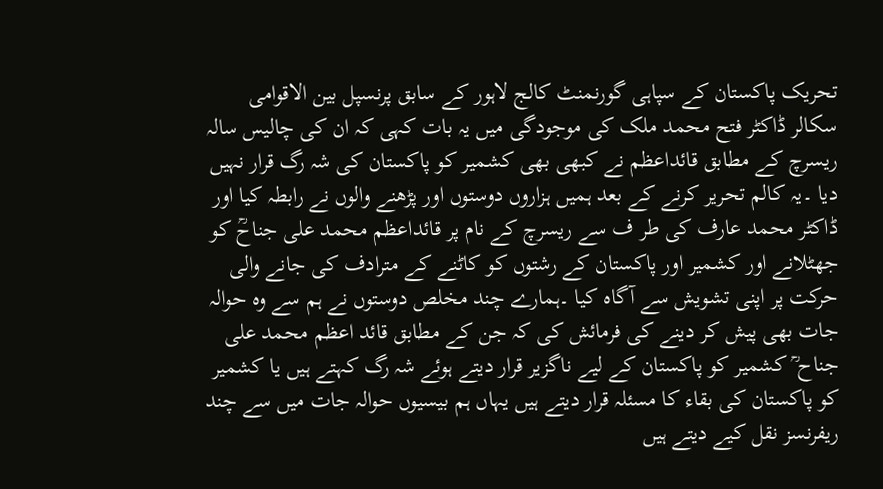تحریک پاکستان کے سپاہی گورنمنٹ کالج لاہور کے سابق پرنسپل بین الاقوامی سکالر ڈاکٹر فتح محمد ملک کی موجودگی میں یہ بات کہی کہ ان کی چالیس سالہ ریسرچ کے مطابق قائداعظم نے کبھی بھی کشمیر کو پاکستان کی شہ رگ قرار نہیں دیا ۔یہ کالم تحریر کرنے کے بعد ہمیں ہزاروں دوستوں اور پڑھنے والوں نے رابطہ کیا اور ڈاکٹر محمد عارف کی طر ف سے ریسرچ کے نام پر قائداعظم محمد علی جناحؒ کو جھٹلانے اور کشمیر اور پاکستان کے رشتوں کو کاٹنے کے مترادف کی جانے والی حرکت پر اپنی تشویش سے آگاہ کیا ۔ہمارے چند مخلص دوستوں نے ہم سے وہ حوالہ جات بھی پیش کر دینے کی فرمائش کی کہ جن کے مطابق قائد اعظم محمد علی جناح ؒ کشمیر کو پاکستان کے لیے ناگزیر قرار دیتے ہوئے شہ رگ کہتے ہیں یا کشمیر کو پاکستان کی بقاء کا مسئلہ قرار دیتے ہیں یہاں ہم بیسیوں حوالہ جات میں سے چند ریفرنسز نقل کیے دیتے ہیں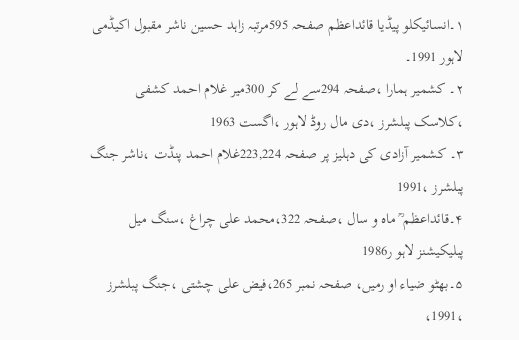۱۔انسائیکلو پیڈیا قائداعظم صفحہ 595مرتبہ زاہد حسین ناشر مقبول اکیڈمی لاہور 1991۔
۲۔ کشمیر ہمارا ،صفحہ 294سے لے کر 300میر غلام احمد کشفی ،کلاسک پبلشرز ،دی مال روڈ لاہور ،اگست 1963
۳۔ کشمیر آزادی کی دہلیز پر صفحہ 223,224غلام احمد پنڈت ،ناشر جنگ پبلشرز ،1991
۴۔قائداعظم ؒ ماہ و سال ،صفحہ 322،محمد علی چراغ ،سنگ میل پبلیکیشنز لاہو ر1986
۵۔بھٹو ضیاء او رمیں، صفحہ نمبر 265،فیض علی چشتی ،جنگ پبلشرز ،1991،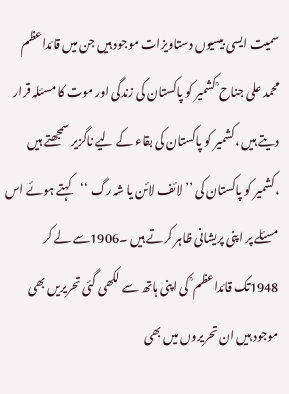سمیت ایسی بیسیوں دستاویزات موجود ہیں جن میں قائداعظم محمد علی جناح ؒ کشمیر کو پاکستان کی زندگی اور موت کا مسئلہ قرار دیتے ہیں ،کشمیر کو پاکستان کی بقاء کے لیے ناگزیر سمجھتے ہیں ،کشمیر کو پاکستان کی ’’لائف لائن یا شہ رگ ‘‘کہتے ہوئے اس مسئلے پر اپنی پریشانی ظاہر کرتے ہیں ۔1906سے لے کر 1948تک قائداعظم ؒ کی اپنی ہاتھ سے لکھی گئی تحریریں بھی موجود ہیں ان تحریروں میں بھی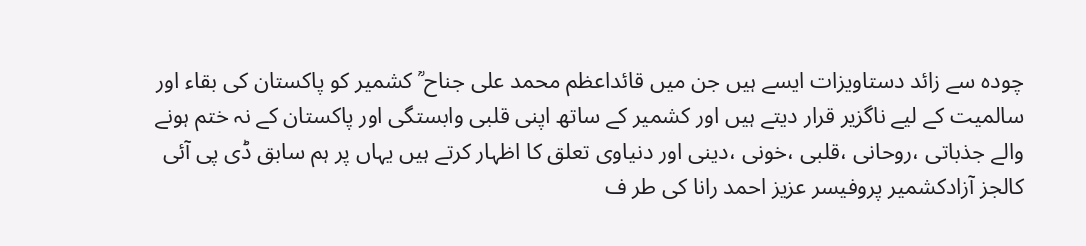چودہ سے زائد دستاویزات ایسے ہیں جن میں قائداعظم محمد علی جناح ؒ کشمیر کو پاکستان کی بقاء اور سالمیت کے لیے ناگزیر قرار دیتے ہیں اور کشمیر کے ساتھ اپنی قلبی وابستگی اور پاکستان کے نہ ختم ہونے والے جذباتی ،روحانی ،قلبی ،خونی ،دینی اور دنیاوی تعلق کا اظہار کرتے ہیں یہاں پر ہم سابق ڈی پی آئی کالجز آزادکشمیر پروفیسر عزیز احمد رانا کی طر ف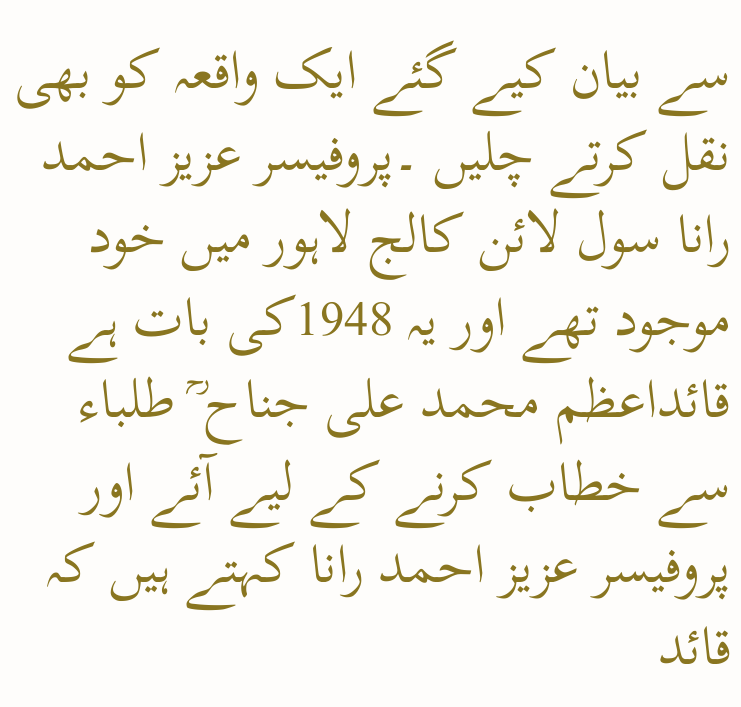سے بیان کیے گئے ایک واقعہ کو بھی نقل کرتے چلیں ۔پروفیسر عزیز احمد رانا سول لائن کالج لاہور میں خود موجود تھے اور یہ 1948کی بات ہے قائداعظم محمد علی جناح ؒ طلباء سے خطاب کرنے کے لیے آئے اور پروفیسر عزیز احمد رانا کہتے ہیں کہ قائد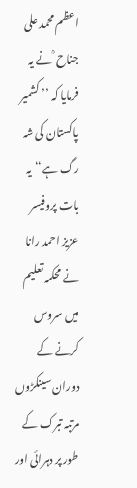اعظم محمد علی جناح ؒ نے یہ فرمایا کہ ’’ کشمیر پاکستان کی شہ رگ ہے‘‘یہ بات پروفیسر عزیز احمد رانا نے محکمہ تعلیم میں سروس کرنے کے دوران سینکڑوں مرتبہ تبرک کے طور پر دہرائی اور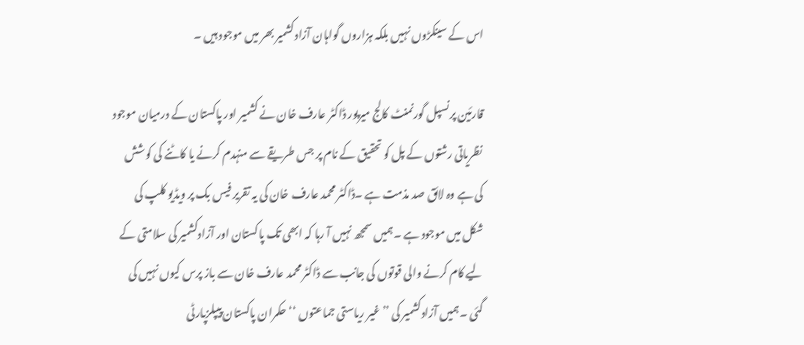اس کے سینکڑوں نہیں بلکہ ہزاروں گواہان آزادکشمیر بھر میں موجود ہیں ۔

قارئین پرنسپل گورنمنٹ کالج میرپور ڈاکٹر عارف خان نے کشمیر اور پاکستان کے درمیان موجود نظریاتی رشتوں کے پل کو تحقیق کے نام پر جس طریقے سے منہدم کرنے یا کاٹنے کی کوشش کی ہے وہ لائق صد مذمت ہے ۔ڈاکٹر محمد عارف خان کی یہ تقریر فیس بک پر ویڈیو کلپ کی شکل میں موجود ہے ۔ہمیں سمجھ نہیں آ رہا کہ ابھی تک پاکستان اور آزادکشمیر کی سلامتی کے لیے کام کرنے والی قوتوں کی جانب سے ڈاکٹر محمد عارف خان سے باز پرس کیوں نہیں کی گئی ۔ہمیں آزادکشمیر کی ’’ غیر ریاستی جماعتوں ‘‘ حکمران پاکستان پیپلزپارٹی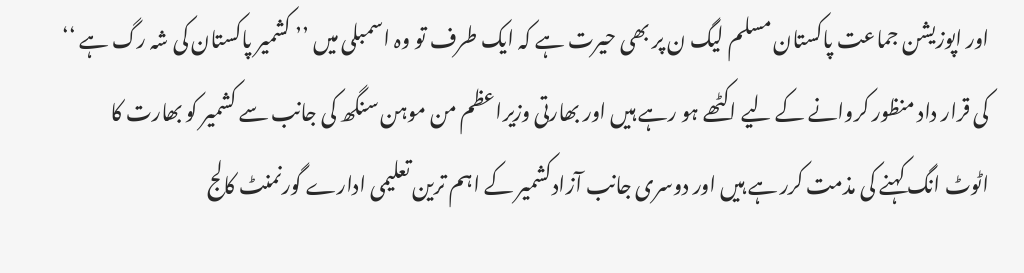اور اپوزیشن جماعت پاکستان مسلم لیگ ن پر بھی حیرت ہے کہ ایک طرف تو وہ اسمبلی میں ’’ کشمیر پاکستان کی شہ رگ ہے ‘‘ کی قرار داد منظور کروانے کے لیے اکٹھے ہو رہے ہیں اور بھارتی وزیراعظم من موہن سنگھ کی جانب سے کشمیر کو بھارت کا اٹوٹ انگ کہنے کی مذمت کرر ہے ہیں اور دوسری جانب آزادکشمیر کے اہم ترین تعلیمی ادارے گورنمنٹ کالج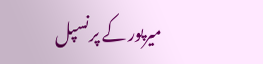میرپور کے پرنسپل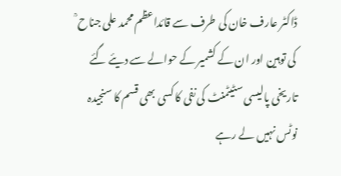ڈاکٹر عارف خان کی طرف سے قائداعظم محمد علی جناح ؒ کی توہین اور ان کے کشمیر کے حوالے سے دیئے گئے تاریخی پالیسی سٹیٹمنٹ کی نفی کا کسی بھی قسم کا سنجیدہ نوٹس نہیں لے رہے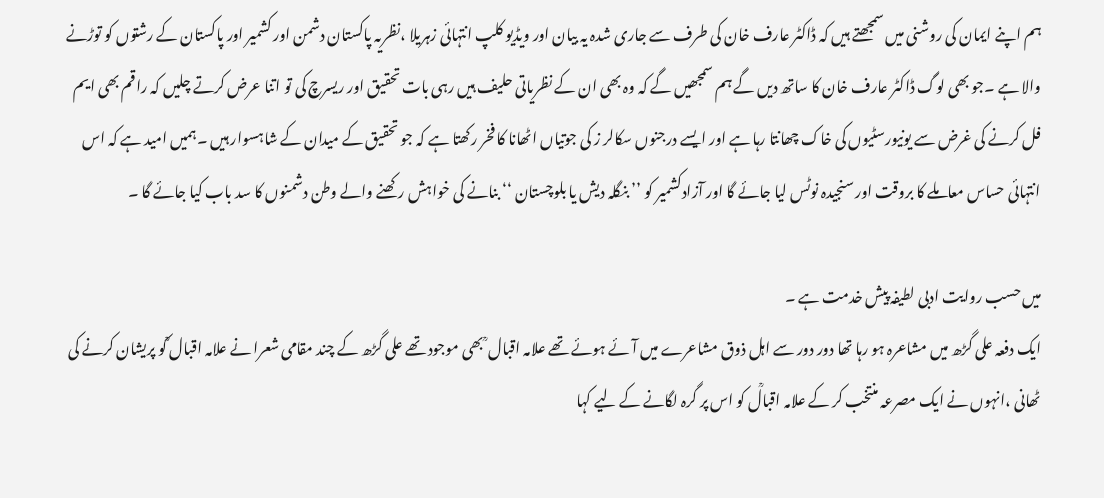ہم اپنے ایمان کی روشنی میں سمجھتے ہیں کہ ڈاکٹر عارف خان کی طرف سے جاری شدہ یہ بیان اور ویڈیو کلپ انتہائی زہریلا ،نظریہ پاکستان دشمن اور کشمیر اور پاکستان کے رشتوں کو توڑنے والا ہے ۔جو بھی لوگ ڈاکٹر عارف خان کا ساتھ دیں گے ہم سمجھیں گے کہ وہ بھی ان کے نظریاتی حلیف ہیں رہی بات تحقیق اور ریسرچ کی تو اتنا عرض کرتے چلیں کہ راقم بھی ایم فل کرنے کی غرض سے یونیورسٹیوں کی خاک چھانتا رہا ہے اور ایسے درجنوں سکالر ز کی جوتیاں اٹھانا کا فخر رکھتا ہے کہ جو تحقیق کے میدان کے شاہسوار ہیں ۔ہمیں امید ہے کہ اس انتہائی حساس معاملے کا بروقت اور سنجیدہ نوٹس لیا جائے گا اور آزادکشمیر کو ’’ بنگلہ دیش یا بلوچستان ‘‘ بنانے کی خواہش رکھنے والے وطن دشمنوں کا سد باب کیا جائے گا ۔

میں حسب روایت ادبی لطیفہ پیش خدمت ہے ۔
ایک دفعہ علی گڑھ میں مشاعرہ ہو رہا تھا دور دور سے اہل ذوق مشاعرے میں آئے ہوئے تھے علامہ اقبال ؒ بھی موجود تھے علی گڑھ کے چند مقامی شعرا نے علامہ اقبال ؒکو پریشان کرنے کی ٹھانی ،انہوں نے ایک مصرعہ منتخب کر کے علامہ اقبالؒ کو اس پر گرہ لگانے کے لیے کہا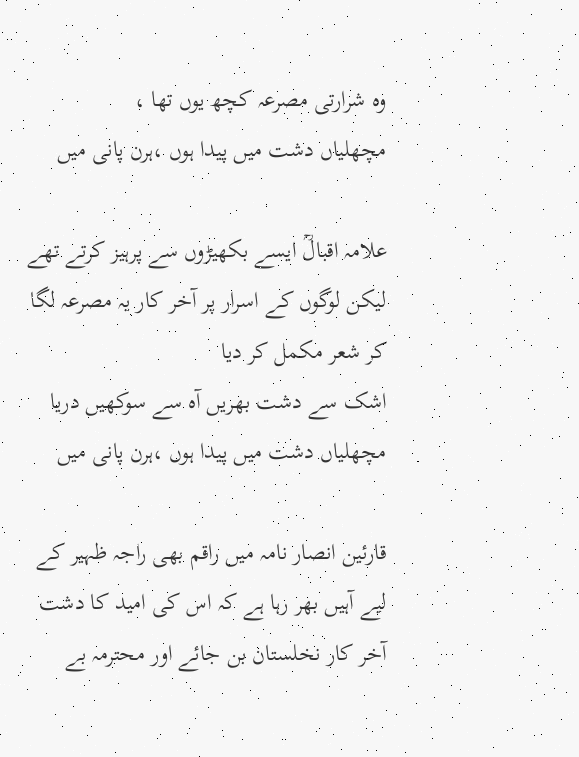وہ شرارتی مصرعہ کچھ یوں تھا ،
مچھلیاں دشت میں پیدا ہوں ،ہرن پانی میں

علامہ اقبالؒ ایسے بکھیڑوں سے پرہیز کرتے تھے لیکن لوگوں کے اسرار پر آخر کار یہ مصرعہ لگا کر شعر مکمل کر دیا
اشک سے دشت بھریں آہ سے سوکھیں دریا
مچھلیاں دشت میں پیدا ہوں ،ہرن پانی میں

قارئین انصار نامہ میں راقم بھی راجہ ظہیر کے لیے آہیں بھر رہا ہے کہ اس کی امید کا دشت آخر کار نخلستان بن جائے اور محترمہ بے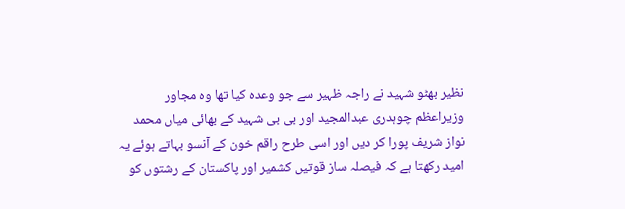نظیر بھٹو شہید نے راجہ ظہیر سے جو وعدہ کیا تھا وہ مجاور وزیراعظم چوہدری عبدالمجید اور بی بی شہید کے بھائی میاں محمد نواز شریف پورا کر دیں اور اسی طرح راقم خون کے آنسو بہاتے ہوئے یہ امید رکھتا ہے کہ فیصلہ ساز قوتیں کشمیر اور پاکستان کے رشتوں کو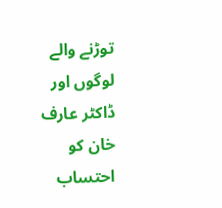توڑنے والے لوگوں اور ڈاکٹر عارف خان کو احتساب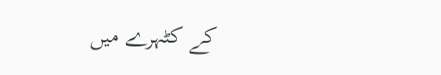کے کٹہرے میں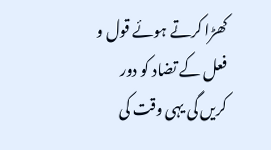کھڑا کرتے ہوئے قول و فعل کے تضاد کو دور کریں گی یہی وقت کی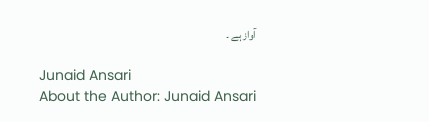آواز ہے ۔

Junaid Ansari
About the Author: Junaid Ansari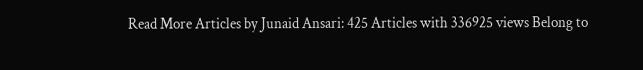Read More Articles by Junaid Ansari: 425 Articles with 336925 views Belong to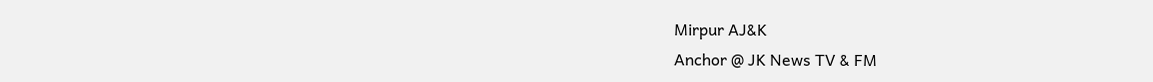Mirpur AJ&K
Anchor @ JK News TV & FM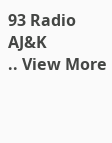93 Radio AJ&K
.. View More